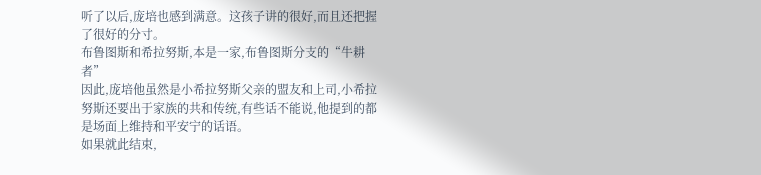听了以后,庞培也感到满意。这孩子讲的很好,而且还把握了很好的分寸。
布鲁图斯和希拉努斯,本是一家,布鲁图斯分支的“牛耕者”
因此,庞培他虽然是小希拉努斯父亲的盟友和上司,小希拉努斯还要出于家族的共和传统,有些话不能说,他提到的都是场面上维持和平安宁的话语。
如果就此结束,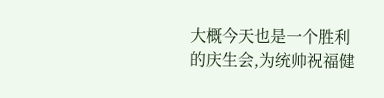大概今天也是一个胜利的庆生会,为统帅祝福健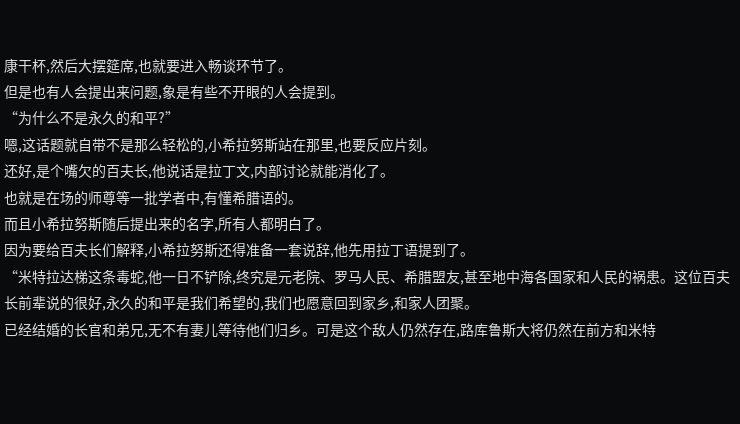康干杯,然后大摆筵席,也就要进入畅谈环节了。
但是也有人会提出来问题,象是有些不开眼的人会提到。
“为什么不是永久的和平?”
嗯,这话题就自带不是那么轻松的,小希拉努斯站在那里,也要反应片刻。
还好,是个嘴欠的百夫长,他说话是拉丁文,内部讨论就能消化了。
也就是在场的师尊等一批学者中,有懂希腊语的。
而且小希拉努斯随后提出来的名字,所有人都明白了。
因为要给百夫长们解释,小希拉努斯还得准备一套说辞,他先用拉丁语提到了。
“米特拉达梯这条毒蛇,他一日不铲除,终究是元老院、罗马人民、希腊盟友,甚至地中海各国家和人民的祸患。这位百夫长前辈说的很好,永久的和平是我们希望的,我们也愿意回到家乡,和家人团聚。
已经结婚的长官和弟兄,无不有妻儿等待他们归乡。可是这个敌人仍然存在,路库鲁斯大将仍然在前方和米特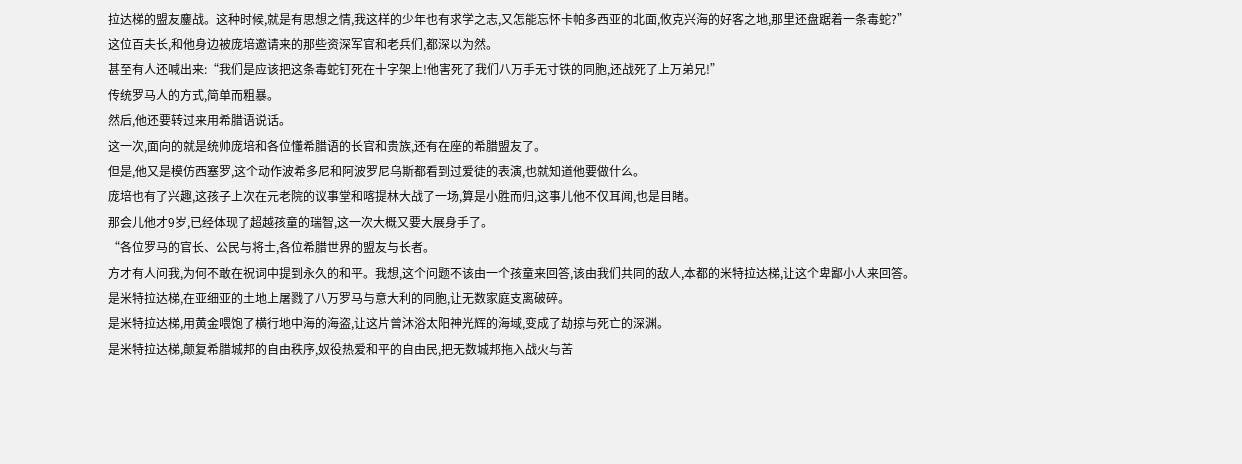拉达梯的盟友鏖战。这种时候,就是有思想之情,我这样的少年也有求学之志,又怎能忘怀卡帕多西亚的北面,攸克兴海的好客之地,那里还盘踞着一条毒蛇?”
这位百夫长,和他身边被庞培邀请来的那些资深军官和老兵们,都深以为然。
甚至有人还喊出来:“我们是应该把这条毒蛇钉死在十字架上!他害死了我们八万手无寸铁的同胞,还战死了上万弟兄!”
传统罗马人的方式,简单而粗暴。
然后,他还要转过来用希腊语说话。
这一次,面向的就是统帅庞培和各位懂希腊语的长官和贵族,还有在座的希腊盟友了。
但是,他又是模仿西塞罗,这个动作波希多尼和阿波罗尼乌斯都看到过爱徒的表演,也就知道他要做什么。
庞培也有了兴趣,这孩子上次在元老院的议事堂和喀提林大战了一场,算是小胜而归,这事儿他不仅耳闻,也是目睹。
那会儿他才9岁,已经体现了超越孩童的瑞智,这一次大概又要大展身手了。
“各位罗马的官长、公民与将士,各位希腊世界的盟友与长者。
方才有人问我,为何不敢在祝词中提到永久的和平。我想,这个问题不该由一个孩童来回答,该由我们共同的敌人,本都的米特拉达梯,让这个卑鄙小人来回答。
是米特拉达梯,在亚细亚的土地上屠戮了八万罗马与意大利的同胞,让无数家庭支离破碎。
是米特拉达梯,用黄金喂饱了横行地中海的海盗,让这片曾沐浴太阳神光辉的海域,变成了劫掠与死亡的深渊。
是米特拉达梯,颠复希腊城邦的自由秩序,奴役热爱和平的自由民,把无数城邦拖入战火与苦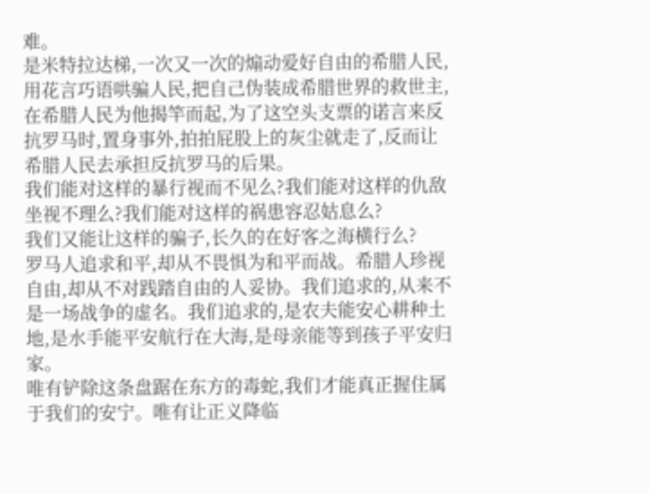难。
是米特拉达梯,一次又一次的煽动爱好自由的希腊人民,用花言巧语哄骗人民,把自己伪装成希腊世界的救世主,在希腊人民为他揭竿而起,为了这空头支票的诺言来反抗罗马时,置身事外,拍拍屁股上的灰尘就走了,反而让希腊人民去承担反抗罗马的后果。
我们能对这样的暴行视而不见么?我们能对这样的仇敌坐视不理么?我们能对这样的祸患容忍姑息么?
我们又能让这样的骗子,长久的在好客之海横行么?
罗马人追求和平,却从不畏惧为和平而战。希腊人珍视自由,却从不对践踏自由的人妥协。我们追求的,从来不是一场战争的虚名。我们追求的,是农夫能安心耕种土地,是水手能平安航行在大海,是母亲能等到孩子平安归家。
唯有铲除这条盘踞在东方的毒蛇,我们才能真正握住属于我们的安宁。唯有让正义降临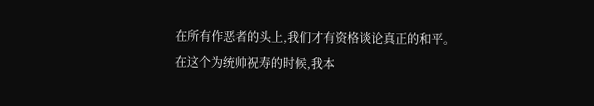在所有作恶者的头上,我们才有资格谈论真正的和平。
在这个为统帅祝寿的时候,我本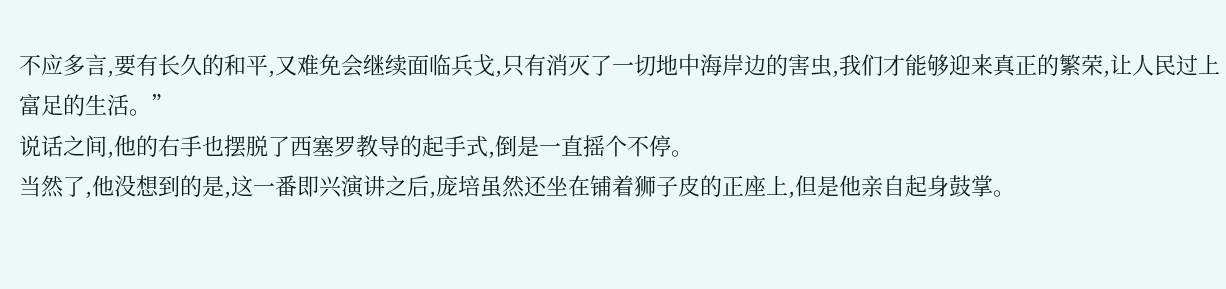不应多言,要有长久的和平,又难免会继续面临兵戈,只有消灭了一切地中海岸边的害虫,我们才能够迎来真正的繁荣,让人民过上富足的生活。”
说话之间,他的右手也摆脱了西塞罗教导的起手式,倒是一直摇个不停。
当然了,他没想到的是,这一番即兴演讲之后,庞培虽然还坐在铺着狮子皮的正座上,但是他亲自起身鼓掌。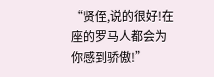“贤侄,说的很好!在座的罗马人都会为你感到骄傲!”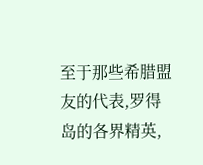至于那些希腊盟友的代表,罗得岛的各界精英,